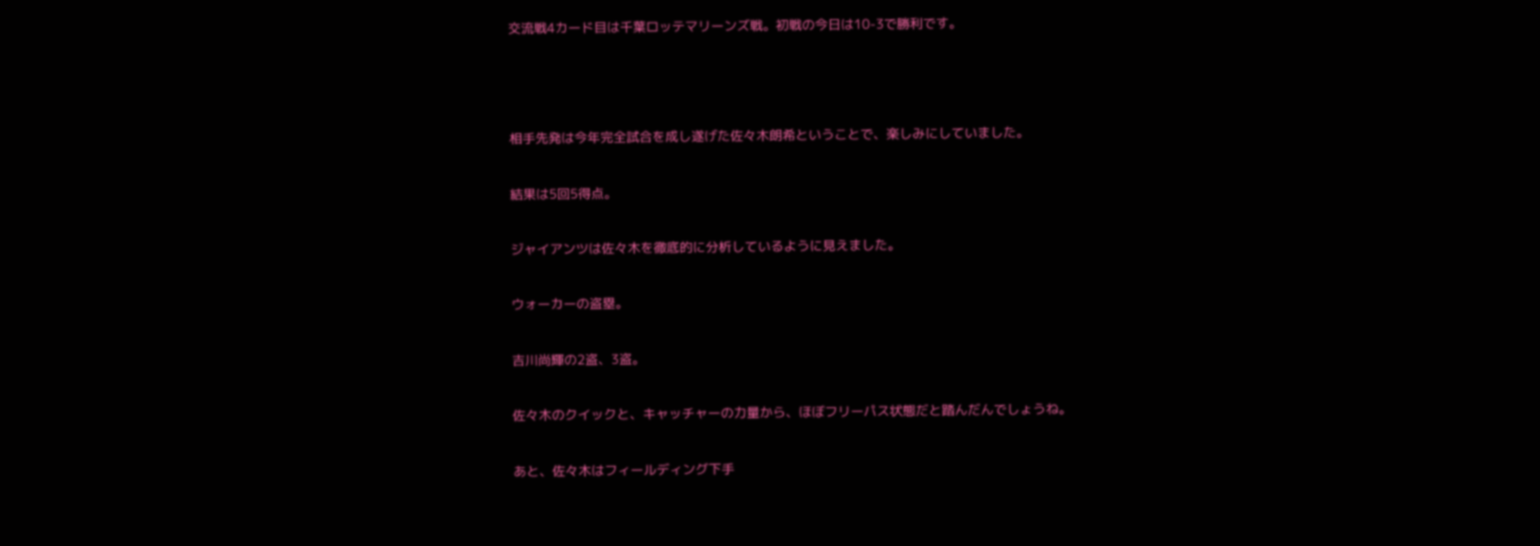交流戦4カード目は千葉ロッテマリーンズ戦。初戦の今日は10-3で勝利です。



相手先発は今年完全試合を成し遂げた佐々木朗希ということで、楽しみにしていました。

結果は5回5得点。

ジャイアンツは佐々木を徹底的に分析しているように見えました。

ウォーカーの盗塁。

吉川尚輝の2盗、3盗。

佐々木のクイックと、キャッチャーの力量から、ほぼフリーパス状態だと踏んだんでしょうね。

あと、佐々木はフィールディング下手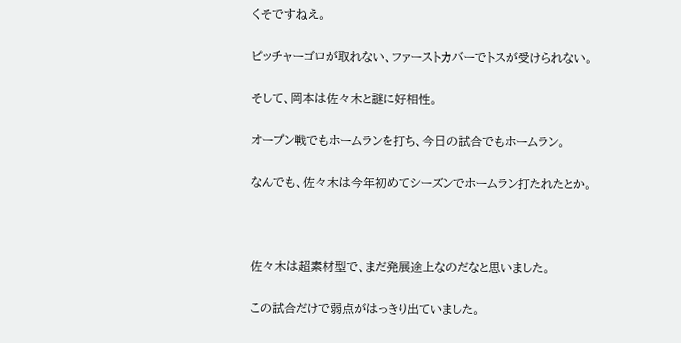くそですねえ。

ピッチャーゴロが取れない、ファーストカバーでトスが受けられない。

そして、岡本は佐々木と謎に好相性。

オープン戦でもホームランを打ち、今日の試合でもホームラン。

なんでも、佐々木は今年初めてシーズンでホームラン打たれたとか。



佐々木は超素材型で、まだ発展途上なのだなと思いました。

この試合だけで弱点がはっきり出ていました。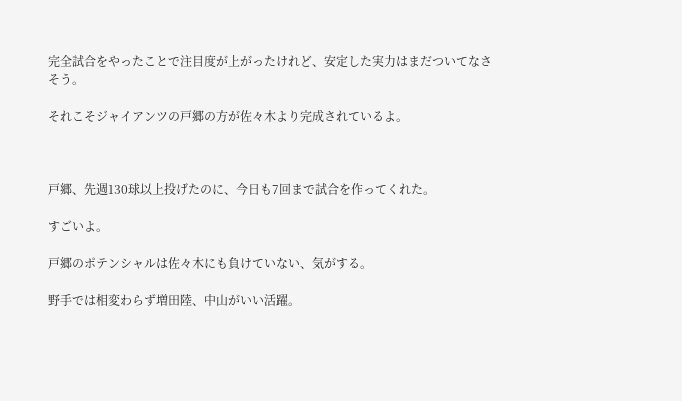完全試合をやったことで注目度が上がったけれど、安定した実力はまだついてなさそう。

それこそジャイアンツの戸郷の方が佐々木より完成されているよ。



戸郷、先週130球以上投げたのに、今日も7回まで試合を作ってくれた。

すごいよ。

戸郷のポテンシャルは佐々木にも負けていない、気がする。

野手では相変わらず増田陸、中山がいい活躍。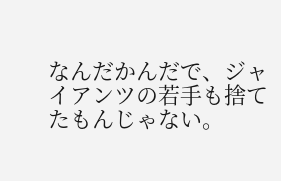なんだかんだで、ジャイアンツの若手も捨てたもんじゃない。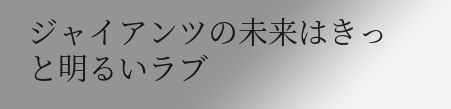ジャイアンツの未来はきっと明るいラブ